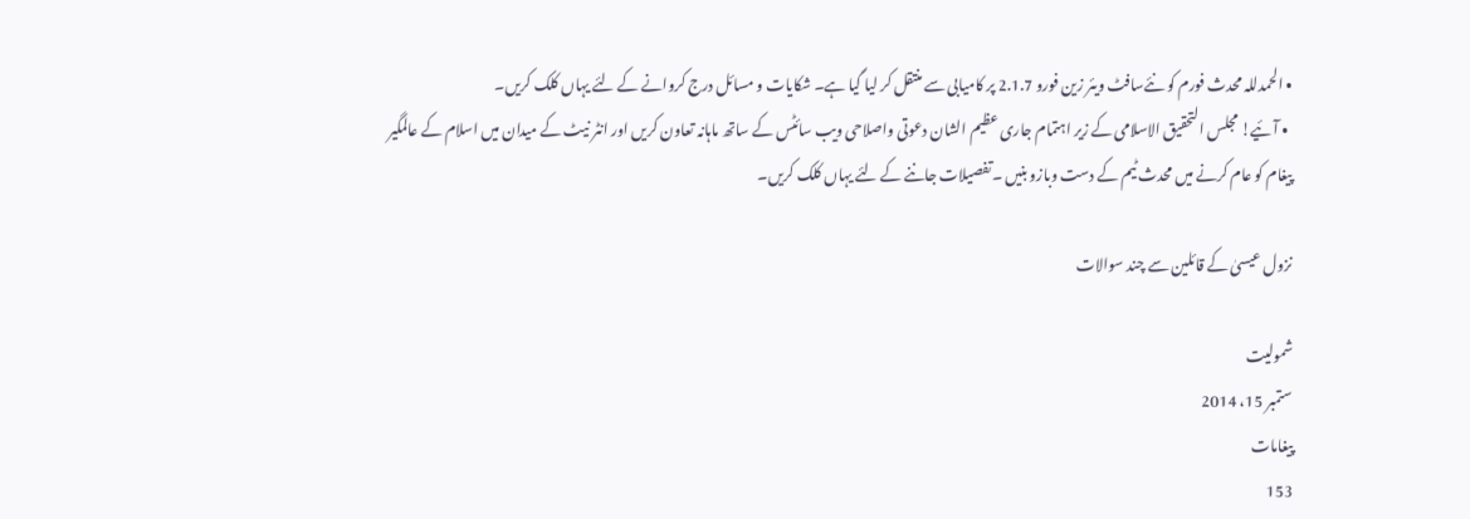• الحمدللہ محدث فورم کو نئےسافٹ ویئر زین فورو 2.1.7 پر کامیابی سے منتقل کر لیا گیا ہے۔ شکایات و مسائل درج کروانے کے لئے یہاں کلک کریں۔
  • آئیے! مجلس التحقیق الاسلامی کے زیر اہتمام جاری عظیم الشان دعوتی واصلاحی ویب سائٹس کے ساتھ ماہانہ تعاون کریں اور انٹر نیٹ کے میدان میں اسلام کے عالمگیر پیغام کو عام کرنے میں محدث ٹیم کے دست وبازو بنیں ۔تفصیلات جاننے کے لئے یہاں کلک کریں۔

نزول عیسیٰ کے قائلین سے چند سوالات

شمولیت
ستمبر 15، 2014
پیغامات
153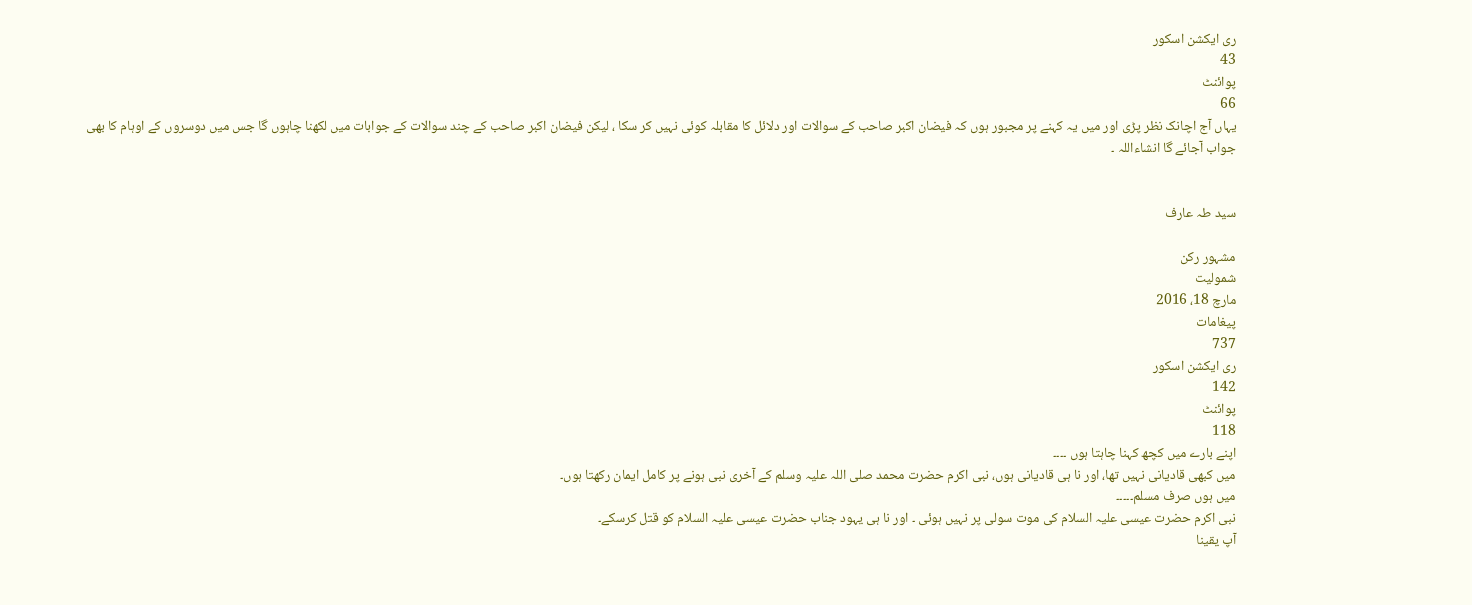ری ایکشن اسکور
43
پوائنٹ
66
یہاں آج اچانک نظر پڑی اور میں یہ کہنے پر مجبور ہوں کہ فیضان اکبر صاحب کے سوالات اور دلائل کا مقابلہ کوئی نہیں کر سکا ، لیکن فیضان اکبر صاحب کے چند سوالات کے جوابات میں لکھنا چاہوں گا جس میں دوسروں کے اوہام کا بھی جواب آجائے گا انشاءاللہ ۔


سید طہ عارف

مشہور رکن
شمولیت
مارچ 18، 2016
پیغامات
737
ری ایکشن اسکور
142
پوائنٹ
118
اپنے بارے میں کچھ کہنا چاہتا ہوں ۔۔۔۔
میں کبھی قادیانی نہیں تھا، اور نا ہی قادیانی ہوں، نبی اکرم حضرت محمد صلی اللہ علیہ وسلم کے آخری نبی ہونے پر کامل ایمان رکھتا ہوں۔
میں ہوں صرف مسلم۔۔۔۔۔
نبی اکرم حضرت عیسی علیہ السلام کی موت سولی پر نہیں ہوئی ۔ اور نا ہی یہود جناب حضرت عیسی علیہ السلام کو قتل کرسکے۔
آپ یقینا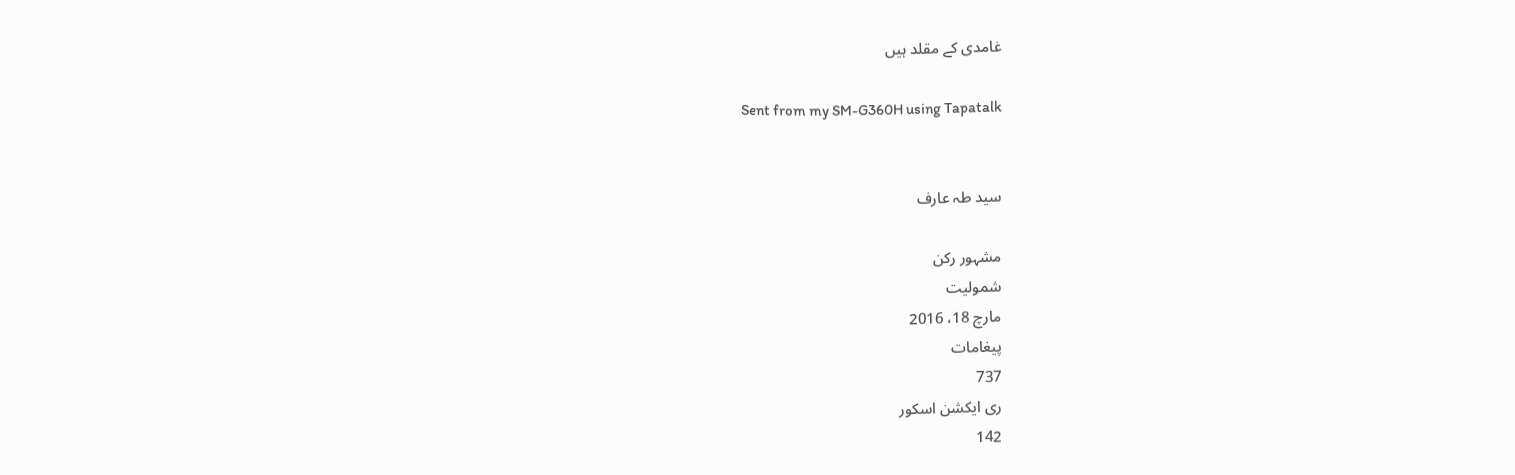غامدی کے مقلد ہیں

Sent from my SM-G360H using Tapatalk


سید طہ عارف

مشہور رکن
شمولیت
مارچ 18، 2016
پیغامات
737
ری ایکشن اسکور
142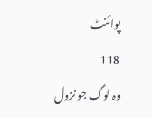پوائنٹ
118
وہ لوگ جو نزول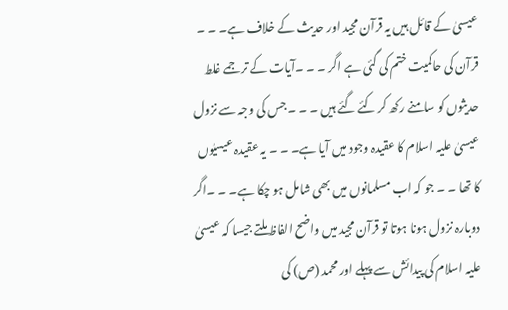عیسیٰ کے قائل ہیں یہ قرآن مجید اور حدیث کے خلاف ہے۔ ۔ ۔ قرآن کی حاکمیت ختم کی گئی ہے اگر ۔ ۔ ۔آیات کے ترجمے غلط حدیثوں کو سامنے رکھ کر کئے گئے ہیں ۔ ۔ ۔ جس کی وجہ سے نزول عیسیٰ علیہ اسلام کا عقیدہ وجود میں آیا ہے۔ ۔ ۔ یہ عقیدہ عیسیٰوں کا تھا ۔ ۔ جو کہ اب مسلمانوں میں بھی شامل ہو چکا ہے۔ ۔ ۔اگر دوبارہ نزول ہونا ہوتا تو قرآن مجید میں واضح الفاظ ملتے جیسا کہ عیسیٰ علیہ اسلام کی پیدائش سے پہلے اور محمد (ص) کی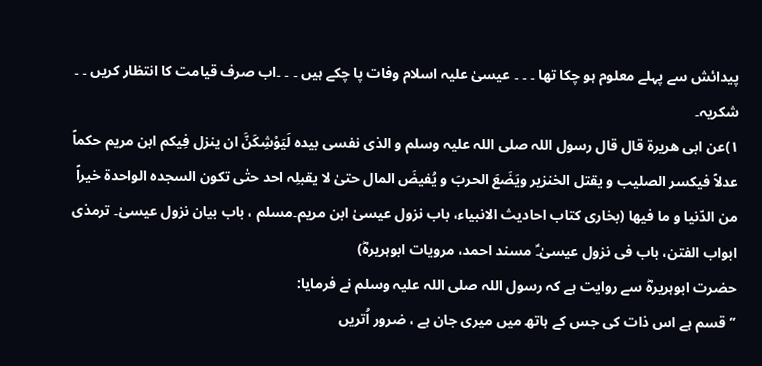پیدائش سے پہلے معلوم ہو چکا تھا ۔ ۔ ۔ عیسیٰ علیہ اسلام وفات پا چکے ہیں ۔ ۔ ۔اب صرف قیامت کا انتظار کریں ۔ ۔ شکریہ۔
۱)عن ابی ھریرۃ قال قال رسول اللہ صلی اللہ علیہ وسلم و الذی نفسی بیدہ لَیَوْشِکَنَّ ان ینزل فِیکم ابن مریم حکماً عدلاً فیکسر الصلیب و یقتل الخنزیر ویَضَعَ الحربَ و یُفیضَ المال حتیٰ لا یقبلِہ احد حتٰی تکون السجدہ الواحدۃ خیراً من الدّنیا و ما فیھا (بخاری کتاب احادیث الانبیاء، باب نزول عیسیٰ ابن مریم۔مسلم ، باب بیان نزول عیسیٰ۔ ترمذی ابواب الفتن، باب فی نزول عیسیٰ۔ؑ مسند احمد، مرویات ابوہریرہؓ)
حضرت ابوہریرہؓ سے روایت ہے کہ رسول اللہ صلی اللہ علیہ وسلم نے فرمایا:
’’قسم ہے اس ذات کی جس کے ہاتھ میں میری جان ہے ، ضرور اُتریں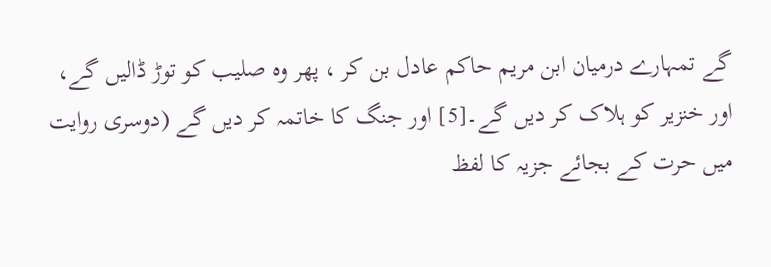گے تمہارے درمیان ابن مریم حاکم عادل بن کر ، پھر وہ صلیب کو توڑ ڈالیں گے، اور خنزیر کو ہلاک کر دیں گے۔[5] اور جنگ کا خاتمہ کر دیں گے (دوسری روایت میں حرت کے بجائے جزیہ کا لفظ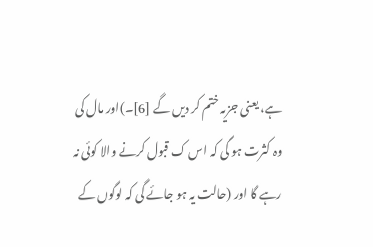ہے، یعنی جزیہ ختم کر دیں گے [6]۔)اور مال کی وہ کثرت ہو گی کہ اس ک قبول کرنے والا کوئی نہ رہے گا اور (حالت یہ ہو جائے گی کہ لوگوں کے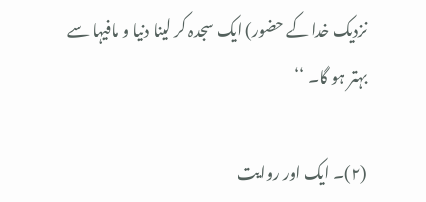نزدیک خدا کے حضور) ایک سجدہ کر لینا دنیا و مافیہا سے بہتر ہو گا۔ ‘‘

(۲)۔ ایک اور روایت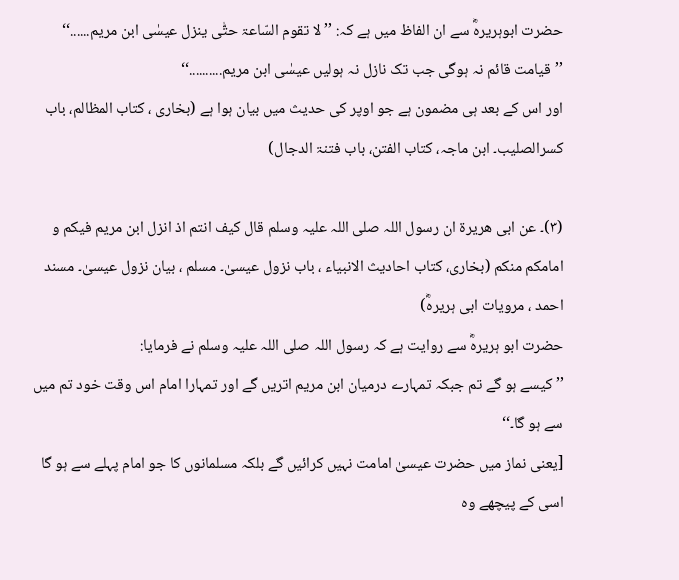حضرت ابوہریرہؓ سے ان الفاظ میں ہے کہ: ’’ لا تقوم السّاعۃ حتّٰی ینزل عیسٰی ابن مریم......‘‘
’’قیامت قائم نہ ہوگی جب تک نازل نہ ہولیں عیسٰی ابن مریم..........‘‘
اور اس کے بعد ہی مضمون ہے جو اوپر کی حدیث میں بیان ہوا ہے (بخاری ، کتاب المظالم، باب کسرالصلیب۔ ابن ماجہ، کتاب الفتن، باب فتنۃ الدجال)

(۳)۔ عن ابی ھریرۃ ان رسول اللہ صلی اللہ علیہ وسلم قال کیف انتم اذ انزل ابن مریم فیکم و امامکم منکم (بخاری، کتاب احادیث الانبیاء ، باب نزول عیسیٰ۔ مسلم ، بیان نزول عیسیٰ۔ مسند احمد ، مرویات ابی ہریرہؓ)
حضرت ابو ہریرہؓ سے روایت ہے کہ رسول اللہ صلی اللہ علیہ وسلم نے فرمایا:
’’ کیسے ہو گے تم جبکہ تمہارے درمیان ابن مریم اتریں گے اور تمہارا امام اس وقت خود تم میں سے ہو گا۔‘‘
[یعنی نماز میں حضرت عیسیٰ امامت نہیں کرائیں گے بلکہ مسلمانوں کا جو امام پہلے سے ہو گا اسی کے پیچھے وہ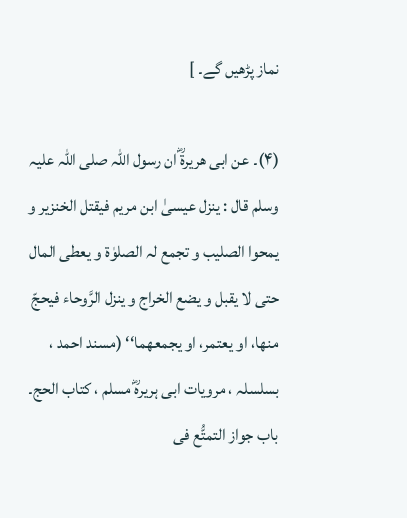نماز پڑھیں گے۔ ]

(۴)۔ عن ابی ھریرۃؓ ان رسول اللہ صلی اللہ علیہ وسلم قال : ینزل عیسیٰ ابن مریم فیقتل الخنزیر و یمحوا الصلیب و تجمع لہ الصلوٰۃ و یعطی المال حتی لا یقبل و یضع الخراج و ینزل الرَّوحاء فیحجّ منھا، او یعتمر، او یجمعھما‘‘ (مسند احمد ، بسلسلہ ، مرویات ابی ہریرہؓ مسلم ، کتاب الحج۔ باب جواز التمتُّع فی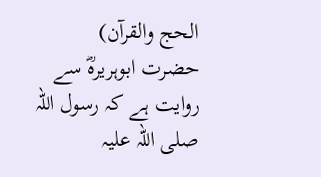الحج والقرآن)
حضرت ابوہریرہؓ سے روایت ہے کہ رسول اللہ صلی اللہ علیہ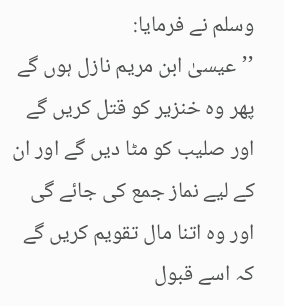وسلم نے فرمایا:
’’عیسیٰ ابن مریم نازل ہوں گے پھر وہ خنزیر کو قتل کریں گے اور صلیب کو مٹا دیں گے اور ان کے لیے نماز جمع کی جائے گی اور وہ اتنا مال تقویم کریں گے کہ اسے قبول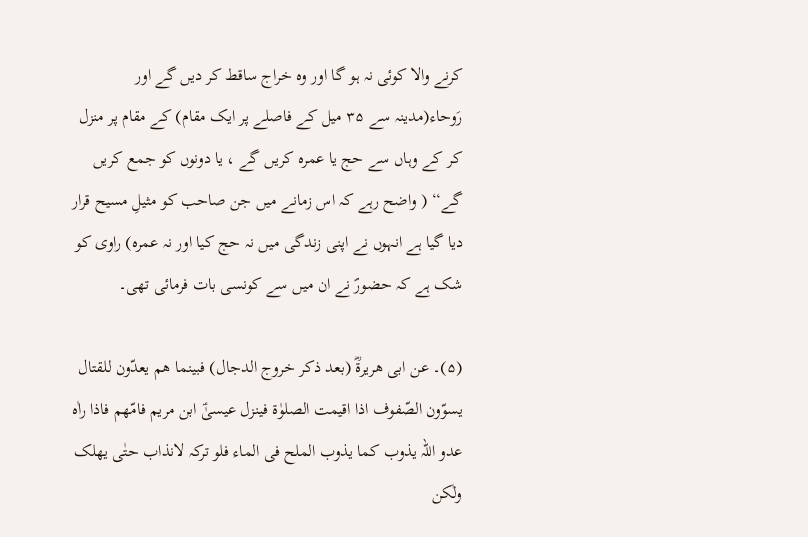کرنے والا کوئی نہ ہو گا اور وہ خراج ساقط کر دیں گے اور رَوحاء(مدینہ سے ۳۵ میل کے فاصلے پر ایک مقام) کے مقام پر منزل کر کے وہاں سے حج یا عمرہ کریں گے ، یا دونوں کو جمع کریں گے‘‘ ( واضح رہے کہ اس زمانے میں جن صاحب کو مثیلِ مسیح قرار دیا گیا ہے انہوں نے اپنی زندگی میں نہ حج کیا اور نہ عمرہ) راوی کو شک ہے کہ حضورؐ نے ان میں سے کونسی بات فرمائی تھی۔

(۵)۔ عن ابی ھریرۃؓ (بعد ذکر خروج الدجال) فبینما ھم یعدّون للقتال یسوّون الصّفوف اذا اقیمت الصلوٰۃ فینزل عیسیٰؑ ابن مریم فامّھم فاذا راٰہ عدو اللہ یذوب کما یذوب الملح فی الماء فلو ترکہ لانذاب حتٰی یھلک ولٰکن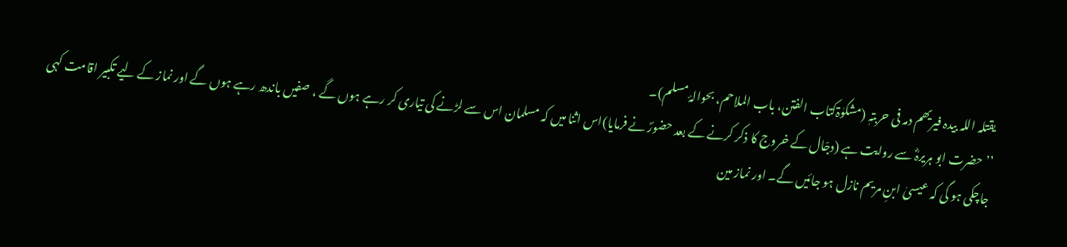یقتلہ اللہ بیدہ فیریھم دمہ فی حربتہٖ (مشکوٰۃکتاب الفتن، باب الملاحم، بحوالۂ مسلم)۔
’’حضرت ابو ہریرہؓ سے روایت ہے (دجّال کے خروج کا ذکر کرنے کے بعد حضورؐ نے فرمایا)اس اثنا میں کہ مسلمان اس سے لڑنے کی تیاری کر رہے ہوں گے ، صفیں باندھ رہے ہوں گے اور نماز کے لیے تکبیر اقامت کہی جاچکی ہو گی کہ عیسیٰ ابنِ مریم نازل ہو جائیں گے۔ اور نماز مین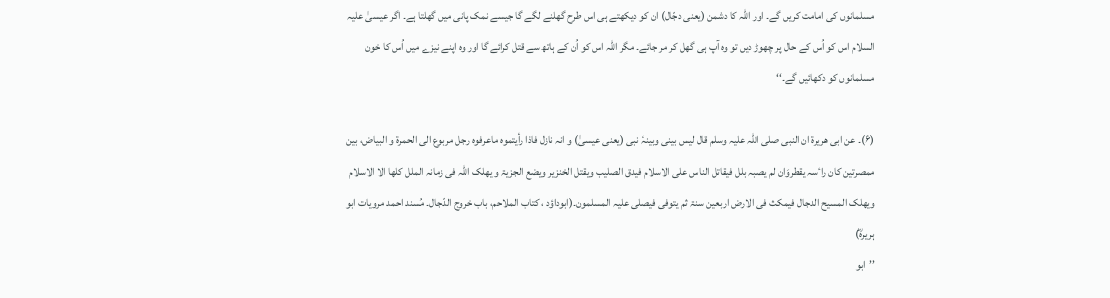مسلمانوں کی امامت کریں گے۔ اور اللہ کا دشمن (یعنی دجّال) ان کو دیکھتے ہی اس طرح گھلنے لگے گا جیسے نمک پانی میں گھلتا ہے۔ اگر عیسیٰ علیہ السلام اس کو اُس کے حال پر چھوڑ دیں تو وہ آپ ہی گھل کر مر جائے۔ مگر اللہ اس کو اُن کے ہاتھ سے قتل کرائے گا اور وہ اپنے نیزے میں اُس کا خون مسلمانوں کو دکھائیں گے۔‘‘

(۶)۔ عن ابی ھریرۃ ان النبی صلی اللہ علیہ وسلم قال لیس بینی وبینہٗ نبی (یعنی عیسیٰ) و انہ نازل فاذا رأیتموہ ماعرفوہ رجل مربوع الی الحمرۃ و البیاض، بین ممصرتین کان راٴسہ یقطروَان لم یصبہ بلل فیقاتل الناس علی الاسلام فیدق الصلیب ویقتل الخنزیر ویضع الجزیۃ و یھلک اللہ فی زمانہ الملل کلھا الا الاسلام ویھلک المسیح الدجال فیمکث فی الارض اربعین سنۃ ثم یتوفی فیصلی علیہ المسلمون۔(ابوداؤد ، کتاب الملاحم، باب خروج الدّجال۔ مُسند احمد مرویات ابو ہریرہؓ)
’’ابو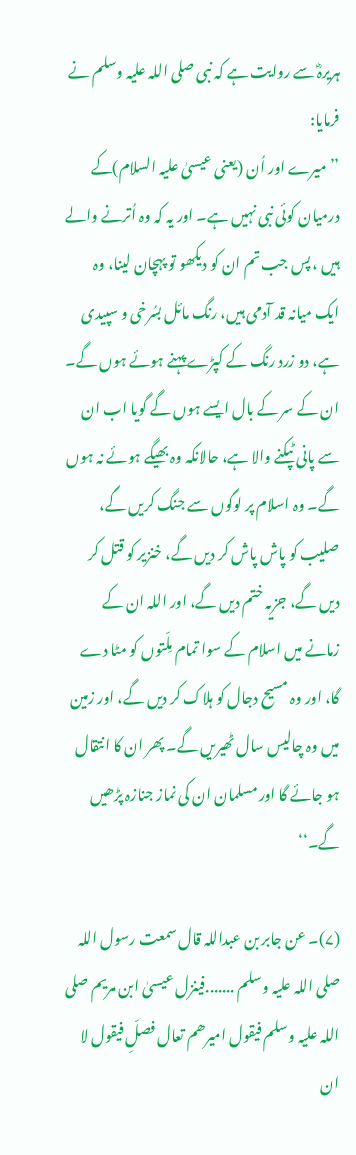ہریرہؓ سے روایت ہے کہ نبی صلی اللہ علیہ وسلم نے فرمایا:
’’میرے اور اُن (یعنی عیسیٰ علیہ السلام)کے درمیان کوئی نبی نہیں ہے۔ اور یہ کہ وہ اُترنے والے ہیں ، پس جب تم ان کو دیکھو تو پہچان لینا، وہ ایک میانہ قد آدمی ہیں، رنگ مائل بسُرخی و سپیدی ہے، دو زرد رنگ کے کپڑے پہنے ہوئے ہوں گے۔ ان کے سر کے بال ایسے ہوں گے گویا اب ان سے پانی ٹپکنے والا ہے، حالانکہ وہ بھیگے ہوئے نہ ہوں گے۔ وہ اسلام پر لوگوں سے جنگ کریں گے، صلیب کو پاش پاش کر دیں گے، خنزیر کو قتل کر دیں گے، جزیہ ختم دیں گے، اور اللہ ان کے زمانے میں اسلام کے سوا تمام مِلّتوں کو مٹا دے گا، اور وہ مسیح دجال کو ہلاک کر دیں گے، اور زمین میں وہ چالیس سال ٹھیریں گے۔ پھر ان کا انتقال ہو جائے گا اور مسلمان ان کی نماز جنازہ پڑھیں گے۔‘‘

(۷)۔ عن جابر بن عبداللہ قال سمعت رسول اللہ صلی اللہ علیہ وسلم .......فینزل عیسیٰ ابن مریم صلی اللہ علیہ وسلم فیقول امیرھم تعال فصلِّ فیقول لا ان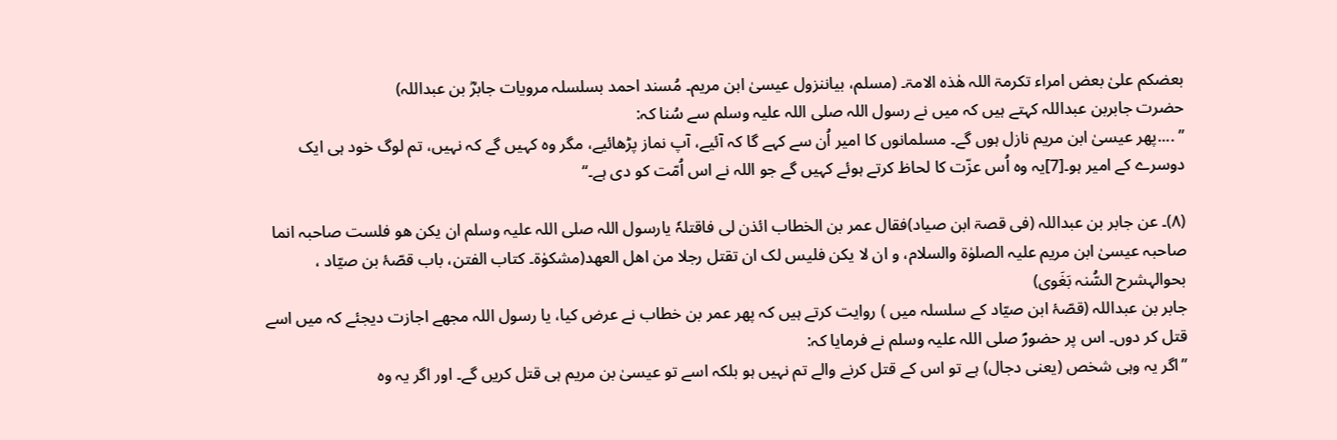بعضکم علیٰ بعض امراء تکرمۃ اللہ ھٰذہ الامۃ۔ (مسلم، بیاننزول عیسیٰ ابن مریم۔ مُسند احمد بسلسلہ مرویات جابرؓ بن عبداللہ)
حضرت جابربن عبداللہ کہتے ہیں کہ میں نے رسول اللہ صلی اللہ علیہ وسلم سے سُنا کہ:
’’ ....پھر عیسیٰ ابن مریم نازل ہوں گے۔ مسلمانوں کا امیر اُن سے کہے گا کہ آئیے، آپ نماز پڑھائیے، مگر وہ کہیں گے کہ نہیں، تم لوگ خود ہی ایک دوسرے کے امیر ہو۔[7]یہ وہ اُس عزّت کا لحاظ کرتے ہوئے کہیں گے جو اللہ نے اس اُمّت کو دی ہے۔‘‘

(۸)۔ عن جابر بن عبداللہ (فی قصۃ ابن صیاد)فقال عمر بن الخطاب ائذن لی فاقتلہٗ یارسول اللہ صلی اللہ علیہ وسلم ان یکن ھو فلست صاحبہ انما صاحبہ عیسیٰ ابن مریم علیہ الصلوٰۃ والسلام، و ان لا یکن فلیس لک ان تقتل رجلا من اھل العھد(مشکوٰۃ۔ کتاب الفتن، باب قصّۂ بن صیّاد ، بحوالہشرح السُّنہ بَغَوی)
جابر بن عبداللہ (قصّۂ ابن صیّاد کے سلسلہ میں ) روایت کرتے ہیں کہ پھر عمر بن خطاب نے عرض کیا، یا رسول اللہ مجھے اجازت دیجئے کہ میں اسے قتل کر دوں۔ اس پر حضورؐ صلی اللہ علیہ وسلم نے فرمایا کہ:
’’اگر یہ وہی شخص (یعنی دجال) ہے تو اس کے قتل کرنے والے تم نہیں ہو بلکہ اسے تو عیسیٰ بن مریم ہی قتل کریں گے۔ اور اگر یہ وہ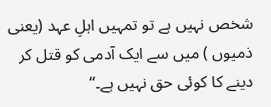شخص نہیں ہے تو تمہیں اہلِ عہد (یعنی ذمیوں ) میں سے ایک آدمی کو قتل کر دینے کا کوئی حق نہیں ہے۔‘‘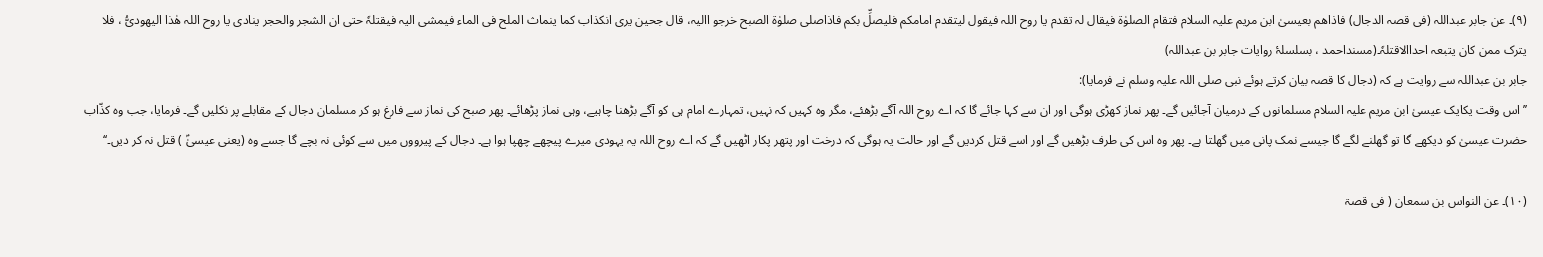(۹)۔ عن جابر عبداللہ (فی قصہ الدجال) فاذاھم بعیسیٰ ابن مریم علیہ السلام فتقام الصلوٰۃ فیقال لہ تقدم یا روح اللہ فیقول لیتقدم امامکم فلیصلِّ بکم فاذاصلی صلوٰۃ الصبح خرجو االیہ، قال جحین یری انکذاب کما ینماث الملح فی الماء فیمشی الیہ فیقتلہٗ حتی ان الشجر والحجر ینادی یا روح اللہ ھٰذا الیھودیُّ ، فلا یترک ممن کان یتبعہ احداالاقتلہٗ۔(مسنداحمد ، بسلسلۂ روایات جابر بن عبداللہ)
جابر بن عبداللہ سے روایت ہے کہ (دجال کا قصہ بیان کرتے ہوئے نبی صلی اللہ علیہ وسلم نے فرمایا):
’’ اس وقت یکایک عیسیٰ ابن مریم علیہ السلام مسلمانوں کے درمیان آجائیں گے۔ پھر نماز کھڑی ہوگی اور ان سے کہا جائے گا کہ اے روح اللہ آگے بڑھئے، مگر وہ کہیں کہ نہیں، تمہارے امام ہی کو آگے بڑھنا چاہیے، وہی نماز پڑھائے۔ پھر صبح کی نماز سے فارغ ہو کر مسلمان دجال کے مقابلے پر نکلیں گے۔ فرمایا، جب وہ کذّاب حضرت عیسیٰ کو دیکھے گا تو گھلنے لگے گا جیسے نمک پانی میں گھلتا ہے۔ پھر وہ اس کی طرف بڑھیں گے اور اسے قتل کردیں گے اور حالت یہ ہوگی کہ درخت اور پتھر پکار اٹھیں گے کہ اے روح اللہ یہ یہودی میرے پیچھے چھپا ہوا ہے۔ دجال کے پیرووں میں سے کوئی نہ بچے گا جسے وہ (یعنی عیسیٰؑ ) قتل نہ کر دیں۔‘‘

(۱۰)۔ عن النواس بن سمعان ( فی قصۃ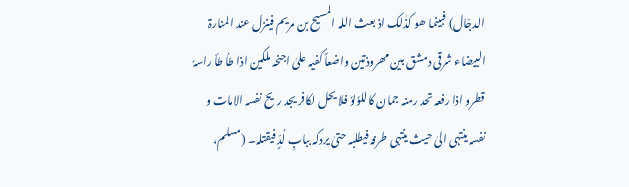الدجّال) فبینما ھو کذٰلک اذ بعث اللہ المسیح بن مریم فینزل عند المنارۃ البیضاء شرقی دمشق بین مھروذتین واضعاً کفیہ علیٰ اجنحہ ملکین اذا طاُ طأ راسہٗ قطرو اذا رفعہ تحد رمنہ جمان کاللوٗلوٗ فلا یحل لکافر یجد ریح نفسہ الامات و نفسہ ینتہی الیٰ حیث ینتہی طرفہ فیطلبہ حتیٰ یردکہ ببابِ لُدٍّ فیقتلہ۔ (مسلم،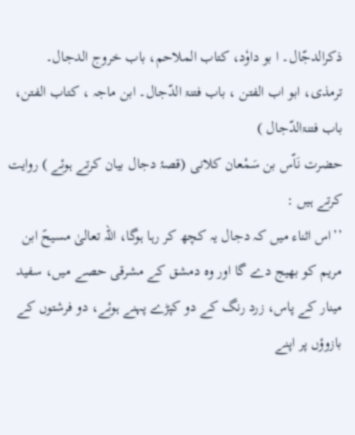ذکرالدجّال۔ ا بو داوٗد، کتاب الملاحم، باب خروج الدجال۔ ترمذی، ابو اب الفتن ، باب فتنۃ الدّجال۔ ابن ماجہ ، کتاب الفتن، باب فتنۃالدّجال )
حضرت نَاّس بن سَمْعان کلانی (قصۂ دجال بیان کرتے ہوئے ) روایت کرتے ہیں :
’’اس اثناء میں کہ دجال یہ کچھ کر رہا ہوگا، اللہ تعالیٰ مسیحؑ ابن مریم کو بھیج دے گا اور وہ دمشق کے مشرقی حصے میں، سفید مینار کے پاس، زرد رنگ کے دو کپڑے پہنے ہوئے، دو فرشتوں کے بازوؤں پر اپنے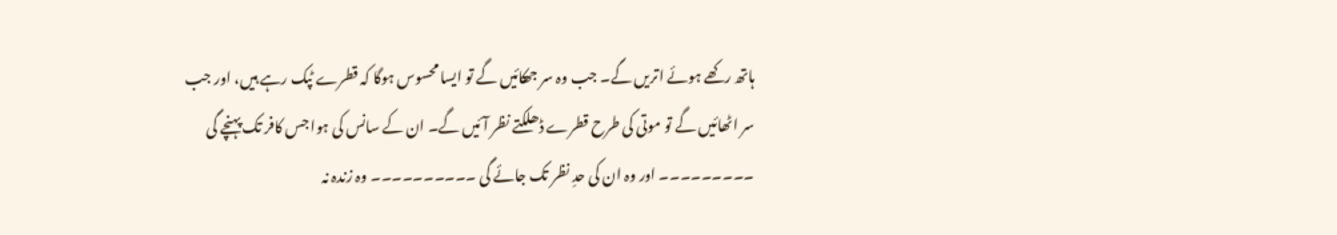ہاتھ رکھے ہوئے اتریں گے۔ جب وہ سر جھکائیں گے تو ایسا محسوس ہوگا کہ قطرے ٹپک رہے ہیں، اور جب سر اٹھائیں گے تو موتی کی طرح قطرے ڈھلکتے نظر آئیں گے۔ ان کے سانس کی ہوا جس کافر تک پہنچے گی ۔۔۔۔۔۔۔۔۔ اور وہ ان کی حدِ نظر تک جائے گی ۔۔۔۔۔۔۔۔۔۔ وہ زندہ نہ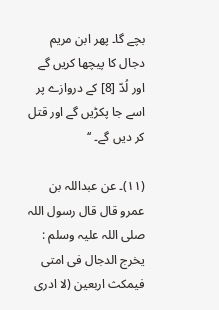بچے گا۔ پھر ابن مریم دجال کا پیچھا کریں گے اور لُدّ [8] کے دروازے پر اسے جا پکڑیں گے اور قتل کر دیں گے۔ ‘‘

(۱۱)۔ عن عبداللہ بن عمرو قال قال رسول اللہ صلی اللہ علیہ وسلم : یخرج الدجال فی امتی فیمکث اربعین (لا ادری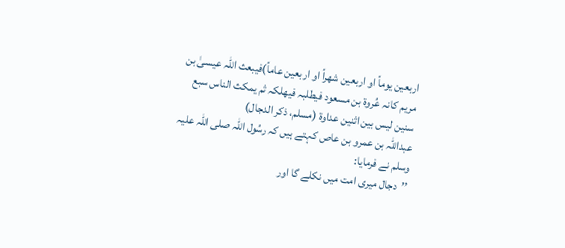اربعین یوماً او اربعین شھراً او اربعین عاماً)فیبعث اللہ عیسیٰ بن مریم کانہ عُروۃ بن مسعود فیطلبہ فیھلکہ ثم یمکث الناس سبع سنین لیس بین اثنین عداوۃ (مسلم، ذکر الدجال)
عبداللہ بن عمرو بن عاص کہتے ہیں کہ رسُول اللہ صلی اللہ علیہ وسلم نے فرمایا:
’’دجال میری امت میں نکلے گا اور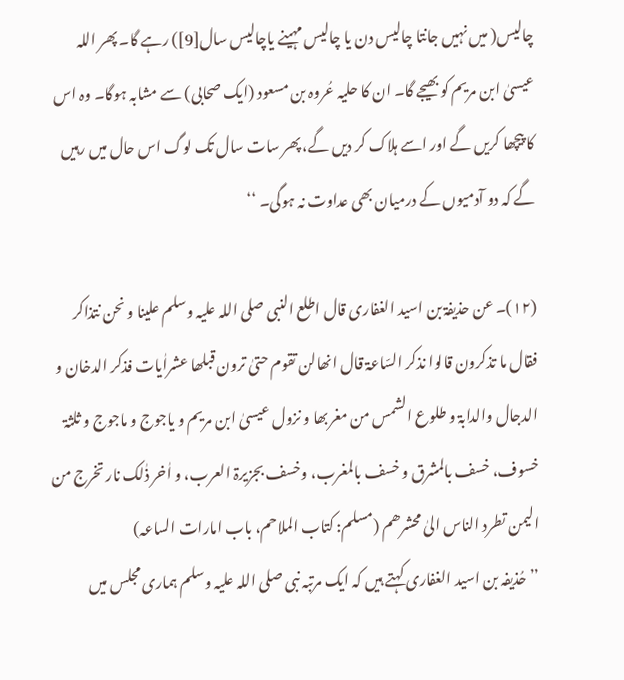چالیس( میں نہیں جانتا چالیس دن یا چالیس مہینے یاچالیس سال[9]) رہے گا۔ پھر اللہ عیسیٰ ابن مریم کو بھیجے گا۔ ان کا حلیہ عُروہ بن مسعود (ایک صحابی) سے مشابہ ہوگا۔ وہ اس کا پیچھا کریں گے اور اسے ہلاک کر دیں گے، پھر سات سال تک لوگ اس حال میں رہیں گے کہ دو آدمیوں کے درمیان بھی عداوت نہ ہوگی۔ ‘‘

(۱۲)۔ عن حذیفۃ بن اسید الغفاری قال اطلع النبی صلی اللہ علیہ وسلم علینا و نحن نتذاکر فقال ما تذکرون قالوا نذکر السّاعۃ قال انھالن تقوم حتیٰ ترون قبلھا عشراٰیات فذکر الدخان و الدجال والدابۃ و طلوع الشمس من مغربھا و نزول عیسیٰ ابن مریم و یاجوج و ماجوج و ثلثۃ خسوف، خسف بالمشرق و خسف بالمغرب، وخسف بجزیرۃ العرب، و اٰخر ذٰلک نار تخرج من الیمن تطرد الناس الیٰ محشرھم (مسلم: کتاب الملاحم، باب امارات الساعہ)
’’حُذیفہ بن اسید الغفاری کہتے ہیں کہ ایک مرتبہ نبی صلی اللہ علیہ وسلم ہماری مجلس میں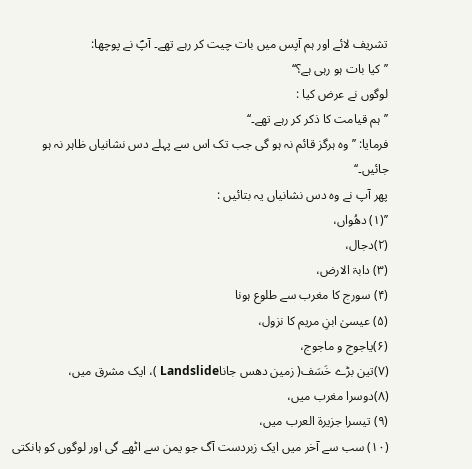تشریف لائے اور ہم آپس میں بات چیت کر رہے تھے۔ آپؐ نے پوچھا:
’’کیا بات ہو رہی ہے؟‘‘
لوگوں نے عرض کیا :
’’ہم قیامت کا ذکر کر رہے تھے۔‘‘
فرمایا: ’’وہ ہرگز قائم نہ ہو گی جب تک اس سے پہلے دس نشانیاں ظاہر نہ ہو جائیں۔‘‘
پھر آپ نے وہ دس نشانیاں یہ بتائیں :
’’(۱) دھُواں،
(۲)دجال،
(۳) دابۃ الارض،
(۴) سورج کا مغرب سے طلوع ہونا
(۵) عیسیٰ ابنِ مریم کا نزول،
(۶)یاجوج و ماجوج،
(۷)تین بڑے خَسَف( زمین دھس جاناLandslide )، ایک مشرق میں،
(۸)دوسرا مغرب میں،
(۹) تیسرا جزیرۃ العرب میں،
(۱۰) سب سے آخر میں ایک زبردست آگ جو یمن سے اٹھے گی اور لوگوں کو ہانکتی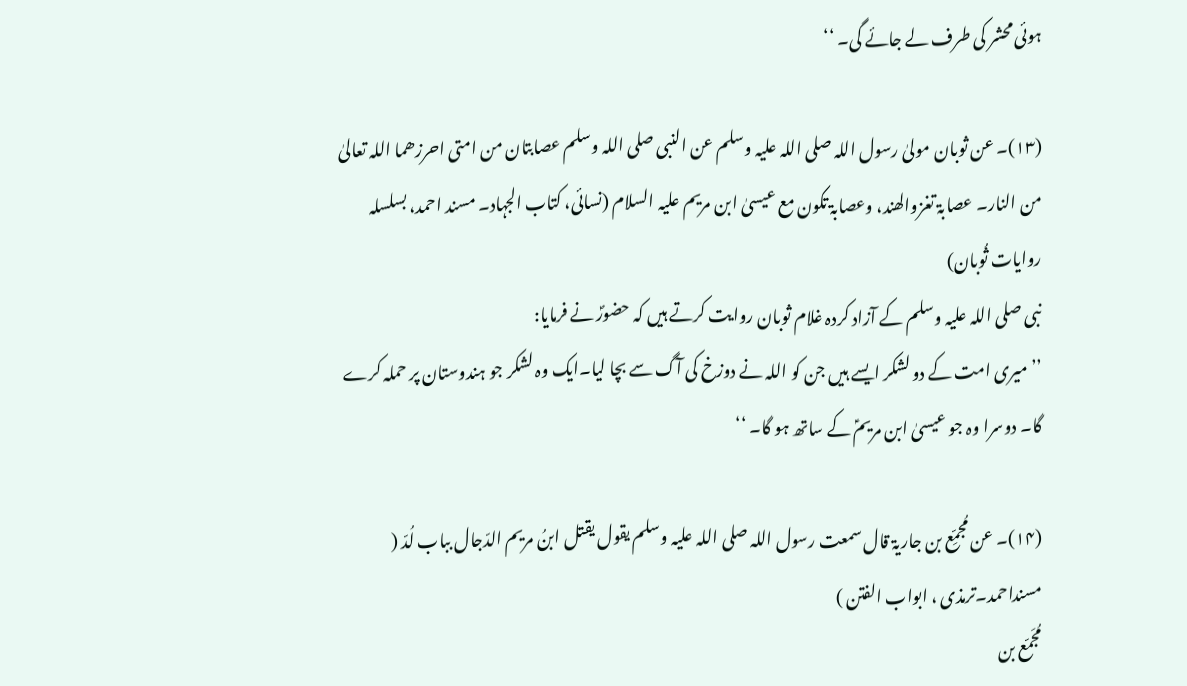ہوئی محشر کی طرف لے جائے گی۔ ‘‘

(۱۳)۔ عن ثوبان مولیٰ رسول اللہ صلی اللہ علیہ وسلم عن النبی صلی اللہ وسلم عصابتان من امتی احرزھما اللہ تعالیٰ من النار۔ عصابۃ تغزوالھند، وعصابۃ تکون مع عیسیٰ ابن مریم علیہ السلام (نسائی، کتاب الجہاد۔ مسند احمد، بسلسلہ روایات ثُوبان)
نبی صلی اللہ علیہ وسلم کے آزاد کردہ غلام ثوبان روایت کرتے ہیں کہ حضورؐ نے فرمایا:
’’میری امت کے دو لشکر ایسے ہیں جن کو اللہ نے دوزخ کی آگ سے بچا لیا۔ایک وہ لشکر جو ہندوستان پر حملہ کرے گا۔ دوسرا وہ جو عیسیٰ ابن مریمؑ کے ساتھ ہو گا۔ ‘‘

(۱۴)۔ عن مُجمِّع بن جاریۃ قال سمعت رسول اللہ صلی اللہ علیہ وسلم یقول یقتل ابنُ مریم الدّجال بباب لُدّ ( مسنداحمد۔ترمذی ، ابواب الفتن )
مُجَمّع بن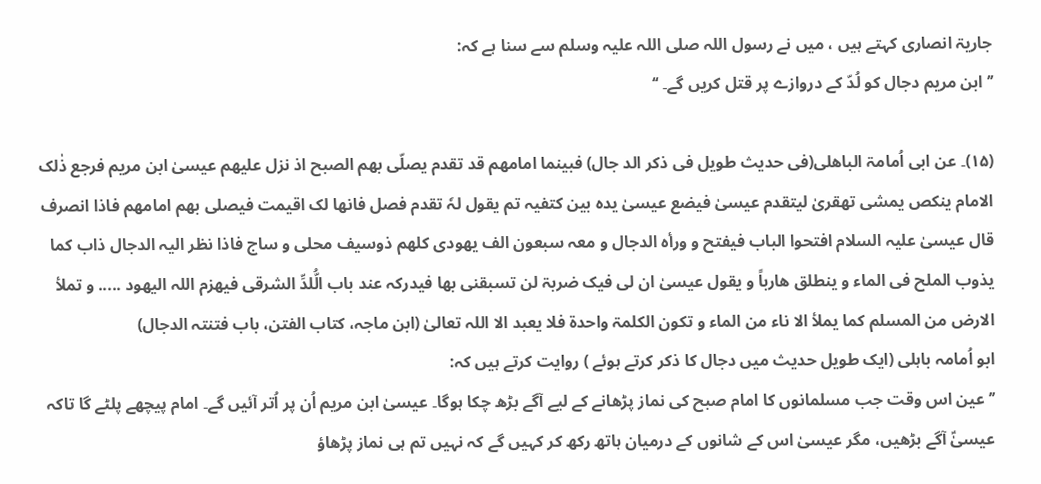جاریۃ انصاری کہتے ہیں ، میں نے رسول اللہ صلی اللہ علیہ وسلم سے سنا ہے کہ:
’’ابن مریم دجال کو لُدّ کے دروازے پر قتل کریں گے۔ ‘‘

(۱۵)۔ عن ابی اُمامۃ الباھلی(فی حدیث طویل فی ذکر الد جال) فبینما امامھم قد تقدم یصلّی بھم الصبح اذ نزل علیھم عیسیٰ ابن مریم فرجع ذٰلک الامام ینکص یمشی تھقریٰ لیتقدم عیسیٰ فیضع عیسیٰ یدہ بین کتفیہ تم یقول لہٗ تقدم فصل فانھا لک اقیمت فیصلی بھم امامھم فاذا انصرف قال عیسیٰ علیہ السلام افتحوا الباب فیفتح و ورأہ الدجال و معہ سبعون الف یھودی کلھم ذوسیف محلی و ساج فاذا نظر الیہ الدجال ذاب کما یذوب الملح فی الماء و ینطلق ھارباً و یقول عیسیٰ ان لی فیک ضربۃ لن تسبقنی بھا فیدرکہ عند باب الُّلدِّ الشرقی فیھزم اللہ الیھود ..... و تملأ الارض من المسلم کما یملأ الا ناء من الماء و تکون الکلمۃ واحدۃ فلا یعبد الا اللہ تعالیٰ (ابن ماجہ، کتاب الفتن، باب فتنتہ الدجال)
ابو اُمامہ باہلی (ایک طویل حدیث میں دجال کا ذکر کرتے ہوئے ) روایت کرتے ہیں کہ:
’’ عین اس وقت جب مسلمانوں کا امام صبح کی نماز پڑھانے کے لیے آگے بڑھ چکا ہوگا۔ عیسیٰ ابن مریم اُن پر اُتر آئیں گے۔ امام پیچھے پلٹے گا تاکہ عیسیٰؑ آگے بڑھیں، مگر عیسیٰ اس کے شانوں کے درمیان ہاتھ رکھ کر کہیں گے کہ نہیں تم ہی نماز پڑھاؤ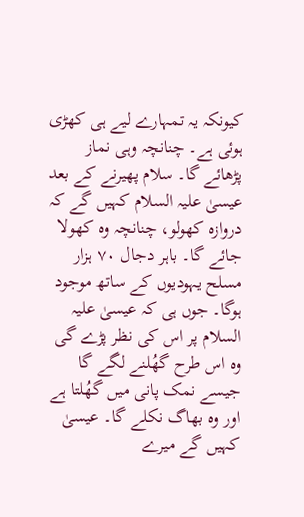کیونکہ یہ تمہارے لیے ہی کھڑی ہوئی ہے۔ چنانچہ وہی نماز پڑھائے گا۔ سلام پھیرنے کے بعد عیسیٰ علیہ السلام کہیں گے کہ دروازہ کھولو، چنانچہ وہ کھولا جائے گا۔ باہر دجال ۷۰ ہزار مسلح یہودیوں کے ساتھ موجود ہوگا۔ جوں ہی کہ عیسیٰ علیہ السلام پر اس کی نظر پڑے گی وہ اس طرح گھُلنے لگے گا جیسے نمک پانی میں گھُلتا ہے اور وہ بھاگ نکلے گا۔ عیسیٰ کہیں گے میرے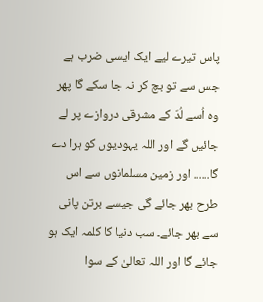پاس تیرے لیے ایک ایسی ضرب ہے جس سے تو بچ کر نہ جا سکے گا پھر وہ اُسے لُدّ کے مشرقی دروازے پر لے جائیں گے اور اللہ یہودیوں کو ہرا دے گا...... اور زمین مسلمانوں سے اس طرح بھر جائے گی جیسے برتن پانی سے بھر جائے۔ سب دنیا کا کلمہ ایک ہو جائے گا اور اللہ تعالیٰ کے سوا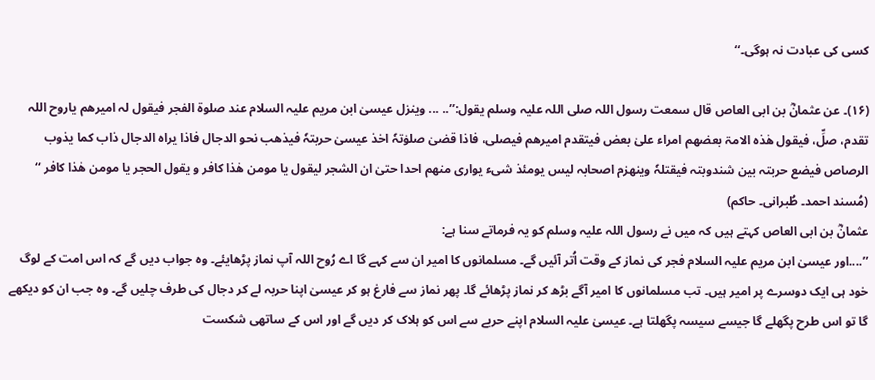کسی کی عبادت نہ ہوگی۔‘‘

(۱۶)۔ عن عثمانؓ بن ابی العاص قال سمعت رسول اللہ صلی اللہ علیہ وسلم یقول:’’.. ... وینزل عیسیٰ ابن مریم علیہ السلام عند صلوۃ الفجر فیقول لہ امیرھم یاروح اللہ تقدم، صلِّ، فیقول ھٰذہ الامۃ بعضھم امراء علیٰ بعض فیتقدم امیرھم فیصلی، فاذا قضیٰ صلوٰتہٗ اخذ عیسیٰ حربتہٗ فیذھب نحو الدجال فاذا یراہ الدجال ذاب کما یذوب الرصاص فیضع حربتہ بین شندوبتہ فیقتلہٗ وینھزم اصحابہ لیس یومئذ شیء یواری منھم احدا حتیٰ ان الشجر لیقول یا مومن ھٰذا کافر و یقول الحجر یا مومن ھٰذا کافر ‘‘ (مُسند احمد۔ طُبرانی۔ حاکم)
عثمانؓ بن ابی العاص کہتے ہیں کہ میں نے رسول اللہ علیہ وسلم کو یہ فرماتے سنا ہے:
’’....اور عیسیٰ ابن مریم علیہ السلام فجر کی نماز کے وقت اُتر آئیں گے۔ مسلمانوں کا امیر ان سے کہے گا اے رُوح اللہ آپ نماز پڑھایئے۔ وہ جواب دیں گے کہ اس امت کے لوگ خود ہی ایک دوسرے پر امیر ہیں۔ تب مسلمانوں کا امیر آگے بڑھ کر نماز پڑھائے گا۔ پھر نماز سے فارغ ہو کر عیسیٰ اپنا حربہ لے کر دجال کی طرف چلیں گے۔ وہ جب ان کو دیکھے گا تو اس طرح پگھلے گا جیسے سیسہ پگھلتا ہے۔ عیسیٰ علیہ السلام اپنے حربے سے اس کو ہلاک کر دیں گے اور اس کے ساتھی شکست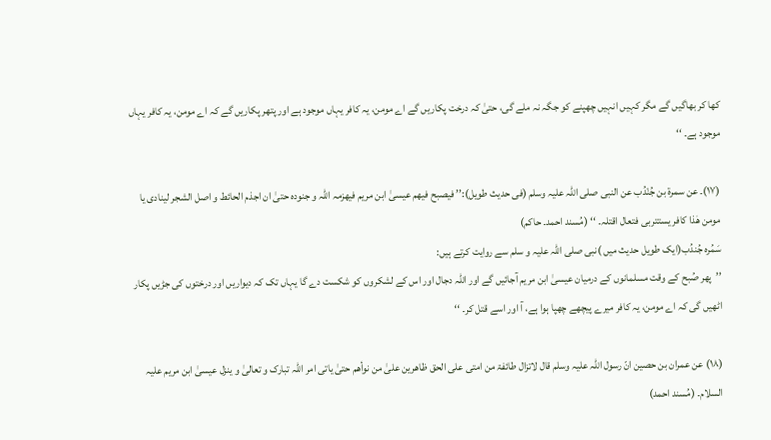کھا کر بھاگیں گے مگر کہیں انہیں چھپنے کو جگہ نہ ملے گی، حتیٰ کہ درخت پکاریں گے اے مومن، یہ کافر یہاں موجود ہے اور پتھر پکاریں گے کہ اے مومن، یہ کافر یہاں موجود ہے۔ ‘‘

(۱۷)۔ عن سمرۃ بن جُنْدُب عن النبی صلی اللہ علیہ وسلم (فی حدیث طویل):’’ فیصبح فیھم عیسیٰ ابن مریم فیھزمہ اللہ و جنودہ حتیٰ ان اجذم الحائط و اصل الشجر لینادی یا مومن ھٰذا کافر یستتربی فتعال اقتلہ۔ ‘‘ (مُسند احمد۔ حاکم)
سَمُرہ جُندُب(ایک طویل حدیث میں )نبی صلی اللہ علیہ و سلم سے روایت کرتے ہیں:
’’پھر صُبح کے وقت مسلمانوں کے درمیان عیسیٰ ابن مریم آجائیں گے اور اللہ دجال اور اس کے لشکروں کو شکست دے گا یہاں تک کہ دیواریں اور درختوں کی جڑیں پکار اٹھیں گی کہ اے مومن، یہ کافر میرے پیچھے چھپا ہوا ہے، آ اور اسے قتل کر۔ ‘‘

(۱۸) عن عمران بن حصین انّ رسول اللہ علیہ وسلم قال لاتزال طائفۃ من امتی علی الحق ظاھرین علیٰ من نوأھم حتیٰ یاتی امر اللہ تبارک و تعالیٰ و ینزل عیسیٰ ابن مریم علیہ السلام۔ (مُسند احمد)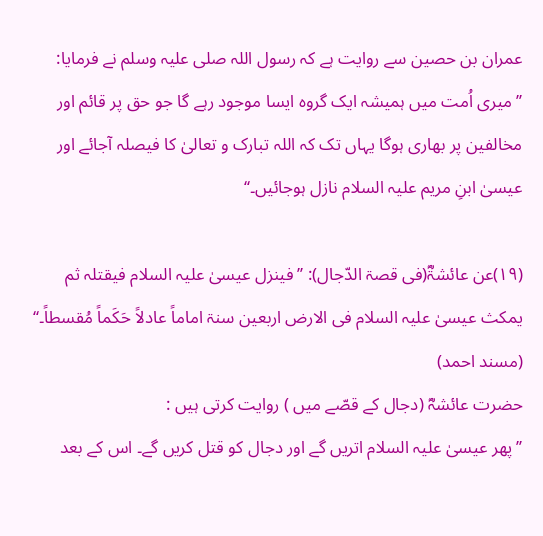عمران بن حصین سے روایت ہے کہ رسول اللہ صلی علیہ وسلم نے فرمایا:
’’میری اُمت میں ہمیشہ ایک گروہ ایسا موجود رہے گا جو حق پر قائم اور مخالفین پر بھاری ہوگا یہاں تک کہ اللہ تبارک و تعالیٰ کا فیصلہ آجائے اور عیسیٰ ابنِ مریم علیہ السلام نازل ہوجائیں۔‘‘

(۱۹)عن عائشۃؓ(فی قصۃ الدّجال): ’’فینزل عیسیٰ علیہ السلام فیقتلہ ثم یمکث عیسیٰ علیہ السلام فی الارض اربعین سنۃ اماماً عادلاً حَکَماً مُقسطاً۔‘‘ (مسند احمد)
حضرت عائشہؓ (دجال کے قصّے میں ) روایت کرتی ہیں :
’’پھر عیسیٰ علیہ السلام اتریں گے اور دجال کو قتل کریں گے۔ اس کے بعد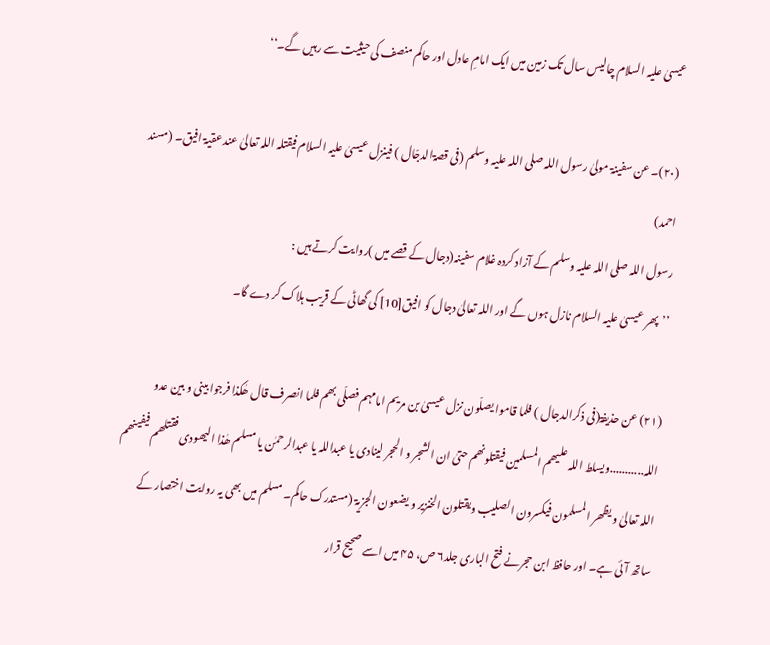عیسیٰ علیہ السلام چالیس سال تک زمین میں ایک امامِ عادل اور حاکم منصف کی حیثیت سے رہیں گے۔‘‘

(۲۰)۔ عن سفینۃ مولیٰ رسول اللہ صلی اللہ علیہ وسلم (فی قصۃالدجّال ) فینزل عیسیٰ علیہ السلام فیقتلہ اللہ تعالیٰ عند عقیۃ افیق۔ (مسند احمد)
رسول اللہ صلی اللہ علیہ وسلم کے آزاد کردہ غلام سفینہ(دجال کے قصے میں )روایت کرتے ہیں :
’’پھر عیسیٰ علیہ السلام نازل ہوں گے اور اللہ تعالیٰ دجال کو افیق[10] کی گھاٹی کے قریب ہلاک کر دے گا۔

(۲۱) عن حذیفۃ(فی ذکرالدجال ) فلما قاموا یصلّون نزل عیسیٰ بن مریم امامہم فصلّی بھم فلما انصرف قال ھٰکذا فرجوا بینی و بین عدو اللہ...........ویسلط اللہ علیھم المسلمین فیقتلونھم حتیٰ ان الشجر و الحجر لینادی یا عبداللہ یا عبدالرحمٰن یا مسلم ھٰذا الیھودی فقتلھم فیفینھم اللہ تعالیٰ و یظھر المسلمون فیکسرون الصلیب ویقتلون الخنزیر و یضعون الجزیۃ (مستدرک حاکم۔ مسلم میں بھی یہ روایت اختصار کے ساتھ آئی ہے۔ اور حافظ ابن حجرنے فتح الباری جلد۶ ص، ۴۵ میں اسے صحیح قرار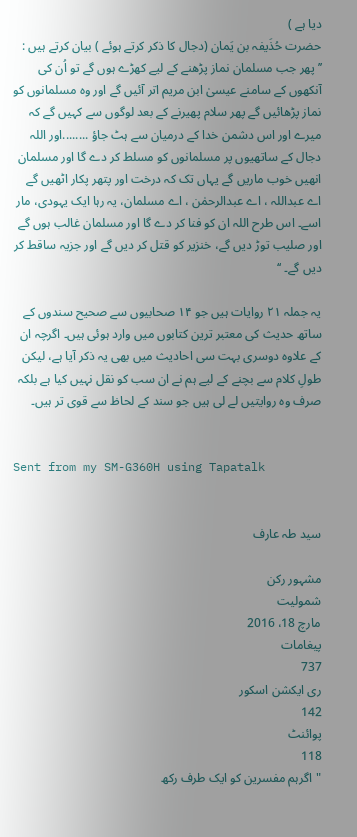دیا ہے )
حضرت حُذَیفہ بن یَمان (دجال کا ذکر کرتے ہوئے ) بیان کرتے ہیں :
’’ پھر جب مسلمان نماز پڑھنے کے لیے کھڑے ہوں گے تو اُن کی آنکھوں کے سامنے عیسیٰ ابن مریم اتر آئیں گے اور وہ مسلمانوں کو نماز پڑھائیں گے پھر سلام پھیرنے کے بعد لوگوں سے کہیں گے کہ میرے اور اس دشمن خدا کے درمیان سے ہٹ جاؤ ........اور اللہ دجال کے ساتھیوں پر مسلمانوں کو مسلط کر دے گا اور مسلمان انھیں خوب ماریں گے یہاں تک کہ درخت اور پتھر پکار اٹھیں گے اے عبداللہ ، اے عبدالرحمٰن ، اے مسلمان، یہ رہا ایک یہودی، مار اسے۔ اس طرح اللہ ان کو فنا کر دے گا اور مسلمان غالب ہوں گے اور صلیب توڑ دیں گے، خنزیر کو قتل کر دیں گے اور جزیہ ساقط کر دیں گے۔ ‘‘

یہ جملہ ۲۱ روایات ہیں جو ۱۴ صحابیوں سے صحیح سندوں کے ساتھ حدیث کی معتبر ترین کتابوں میں وارد ہوئی ہیں۔ اگرچہ ان کے علاوہ دوسری بہت سی احادیث میں بھی یہ ذکر آیا ہے، لیکن طولِ کلام سے بچنے کے لیے ہم نے ان سب کو نقل نہیں کیا ہے بلکہ صرف وہ روایتیں لے لی ہیں جو سند کے لحاظ سے قوی تر ہیں۔


Sent from my SM-G360H using Tapatalk


سید طہ عارف

مشہور رکن
شمولیت
مارچ 18، 2016
پیغامات
737
ری ایکشن اسکور
142
پوائنٹ
118
"اگرہم مفسرین کو ایک طرف رکھ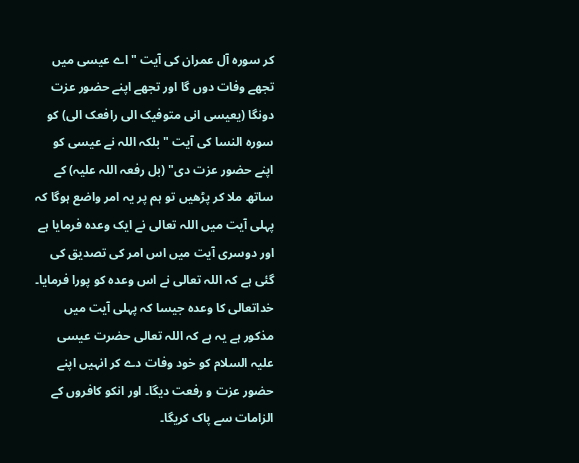کر سورہ آل عمران کی آیت "اے عیسی میں تجھے وفات دوں گا اور تجھے اپنے حضور عزت دونگا (یعیسی انی متوفیک الی رافعک الی) کو سورہ النسا کی آیت "بلکہ اللہ نے عیسی کو اپنے حضور عزت دی" (بل رفعہ اللہ علیہ) کے ساتھ ملا کر پڑھیں تو ہم پر یہ امر واضع ہوگا کہ پہلی آیت میں اللہ تعالی نے ایک وعدہ فرمایا ہے اور دوسری آیت میں اس امر کی تصدیق کی گئی ہے کہ اللہ تعالی نے اس وعدہ کو پورا فرمایا۔ خداتعالی کا وعدہ جیسا کہ پہلی آیت میں مذکور ہے یہ ہے کہ اللہ تعالی حضرت عیسی علیہ السلام کو خود وفات دے کر انہیں اپنے حضور عزت و رفعت دیگا۔ اور انکو کافروں کے الزامات سے پاک کریگا۔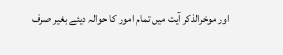اور موخرالذکر آیت میں تمام امور کا حوالہ دیئے بغیر صرف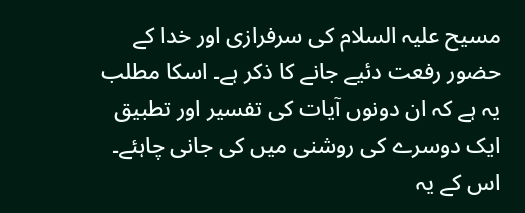مسیح علیہ السلام کی سرفرازی اور خدا کے حضور رفعت دئیے جانے کا ذکر ہے۔ اسکا مطلب یہ ہے کہ ان دونوں آیات کی تفسیر اور تطبیق ایک دوسرے کی روشنی میں کی جانی چاہئے۔ اس کے یہ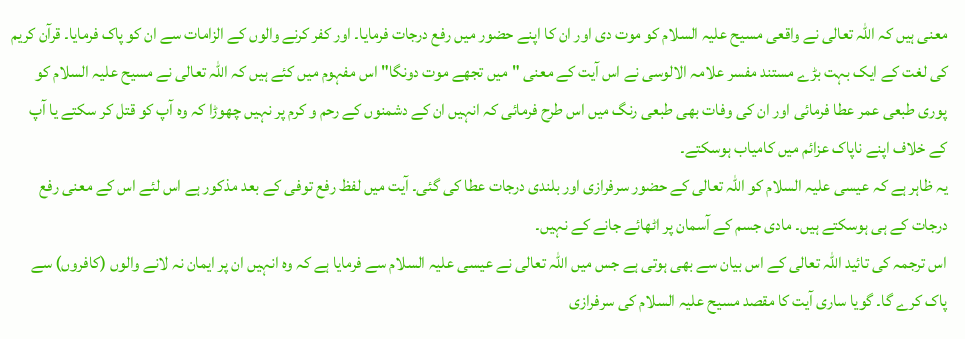معنی ہیں کہ اللہ تعالی نے واقعی مسیح علیہ السلام کو موت دی اور ان کا اپنے حضور میں رفع درجات فرمایا۔ اور کفر کرنے والوں کے الزامات سے ان کو پاک فرمایا۔ قرآن کریم کی لغت کے ایک بہت بڑے مستند مفسر علامہ الالوسی نے اس آیت کے معنی "میں تجھے موت دونگا" اس مفہوم میں کئے ہیں کہ اللہ تعالی نے مسیح علیہ السلام کو پوری طبعی عمر عطا فرمائی اور ان کی وفات بھی طبعی رنگ میں اس طرح فرمائی کہ انہیں ان کے دشمنوں کے رحم و کرم پر نہیں چھوڑا کہ وہ آپ کو قتل کر سکتے یا آپ کے خلاف اپنے ناپاک عزائم میں کامیاب ہوسکتے۔
یہ ظاہر ہے کہ عیسی علیہ السلام کو اللہ تعالی کے حضور سرفرازی اور بلندی درجات عطا کی گئی۔ آیت میں لفظ رفع توفی کے بعد مذکور ہے اس لئے اس کے معنی رفع درجات کے ہی ہوسکتے ہیں۔ مادی جسم کے آسمان پر اٹھائے جانے کے نہیں۔
اس ترجمہ کی تائید اللہ تعالی کے اس بیان سے بھی ہوتی ہے جس میں اللہ تعالی نے عیسی علیہ السلام سے فرمایا ہے کہ وہ انہیں ان پر ایمان نہ لانے والوں (کافروں) سے پاک کرے گا۔ گویا ساری آیت کا مقصد مسیح علیہ السلام کی سرفرازی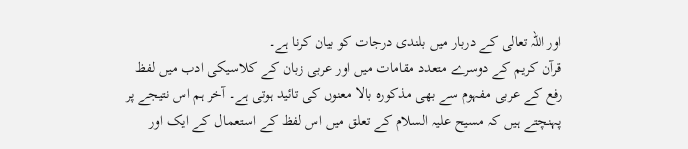اور اللہ تعالی کے دربار میں بلندی درجات کو بیان کرنا ہے۔
قرآن کریم کے دوسرے متعدد مقامات میں اور عربی زبان کے کلاسیکی ادب میں لفظ رفع کے عربی مفہوم سے بھی مذکورہ بالا معنوں کی تائید ہوتی ہے۔ آخر ہم اس نتیجے پر پہنچتے ہیں کہ مسیح علیہ السلام کے تعلق میں اس لفظ کے استعمال کے ایک اور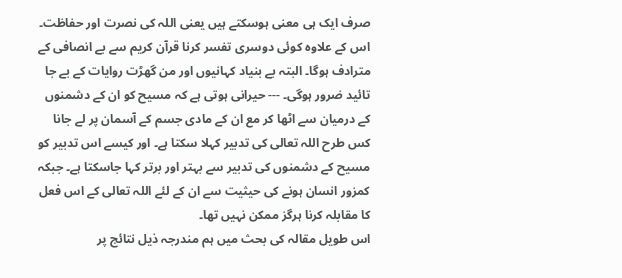صرف ایک ہی معنی ہوسکتے ہیں یعنی اللہ کی نصرت اور حفاظت۔ اس کے علاوہ کوئی دوسری تفسر کرنا قرآن کریم سے بے انصافی کے مترادف ہوگا۔ البتہ بے بنیاد کہانیوں اور من گھڑت روایات کے بے جا تائید ضرور ہوگی۔ --- حیرانی ہوتی ہے کہ مسیح کو ان کے دشمنوں کے درمیان سے اٹھا کر مع ان کے مادی جسم کے آسمان پر لے جانا کس طرح اللہ تعالی کی تدبیر کہلا سکتا ہے۔ اور کیسے اس تدبیر کو مسیح کے دشمنوں کی تدبیر سے بہتر اور برتر کہا جاسکتا ہے۔ جبکہ کمزور انسان ہونے کی حیثیت سے ان کے لئے اللہ تعالی کے اس فعل کا مقابلہ کرنا ہرگز ممکن نہیں تھا۔
اس طویل مقالہ کی بحث میں ہم مندرجہ ذیل نتائج پر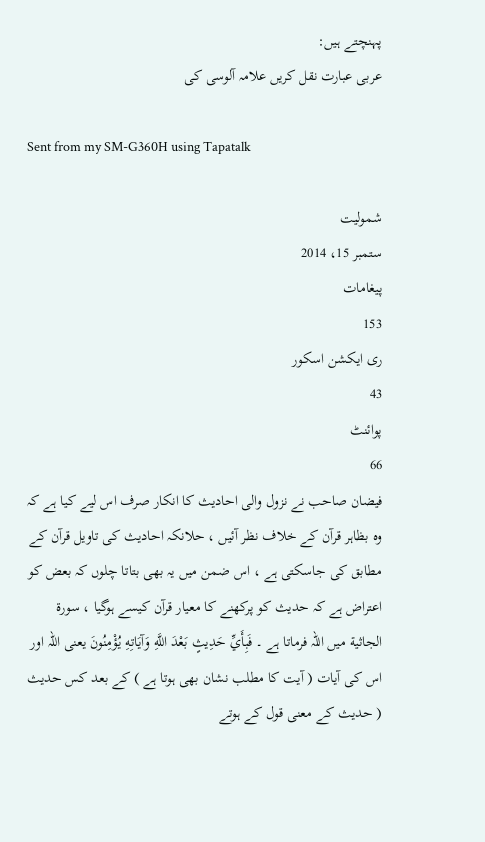پہنچتے ہیں:
عربی عبارت نقل کریں علامہ آلوسی کی

Sent from my SM-G360H using Tapatalk

شمولیت
ستمبر 15، 2014
پیغامات
153
ری ایکشن اسکور
43
پوائنٹ
66
فیضان صاحب نے نزول والی احادیث کا انکار صرف اس لیے کیا ہے کہ وہ بظاہر قرآن کے خلاف نظر آئیں ، حلانکہ احادیث کی تاویل قرآن کے مطابق کی جاسکتی ہے ، اس ضمن میں یہ بھی بتاتا چلوں کہ بعض کو اعتراض ہے کہ حدیث کو پرکھنے کا معیار قرآن کیسے ہوگیا ، سورۃ الجاثیة میں اللہ فرماتا ہے ۔ فَبِأَيِّ حَدِيثٍ بَعْدَ اللَّهِ وَآيَاتِهِ يُؤْمِنُونَ یعنی اللہ اور اس کی آیات ( آیت کا مطلب نشان بھی ہوتا ہے ) کے بعد کس حدیث ( حدیث کے معنی قول کے ہوتے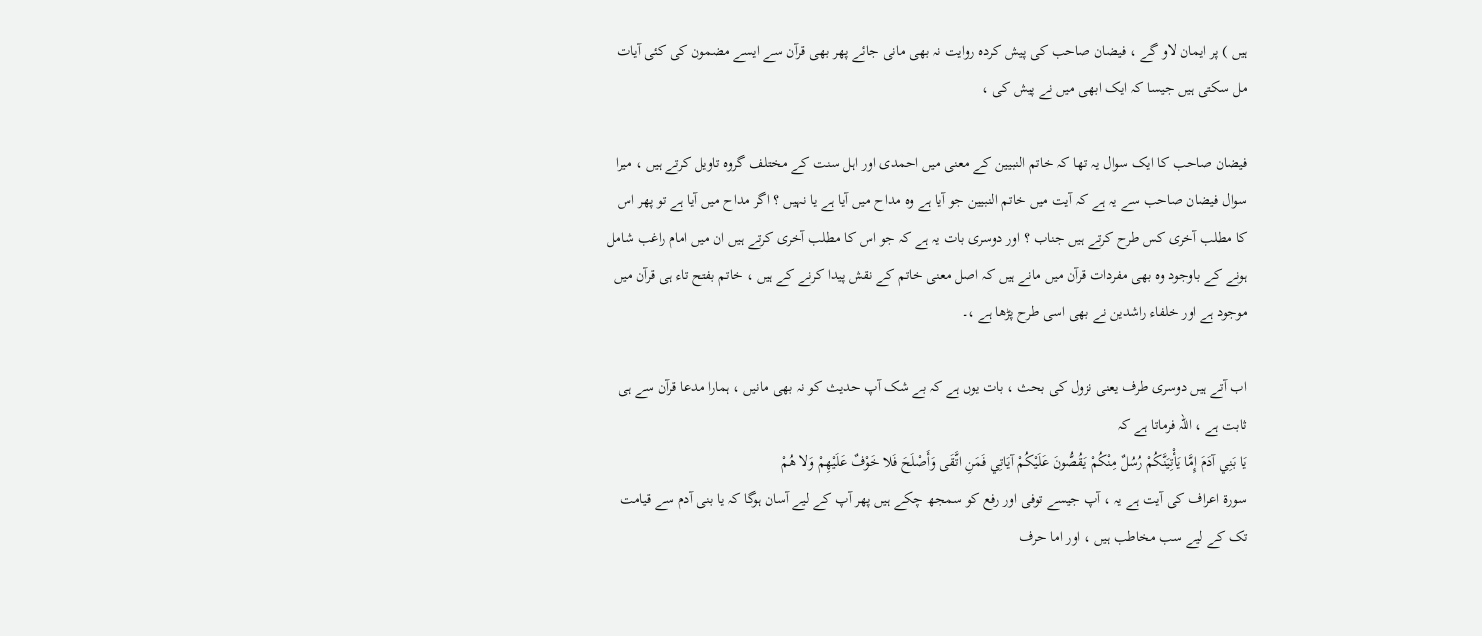ہیں ) پر ایمان لاو گے ، فیضان صاحب کی پیش کردہ روایت نہ بھی مانی جائے پھر بھی قرآن سے ایسے مضمون کی کئی آیات مل سکتی ہیں جیسا کہ ایک ابھی میں نے پیش کی ،

فیضان صاحب کا ایک سوال یہ تھا کہ خاتم النبیین کے معنی میں احمدی اور اہل سنت کے مختلف گروہ تاویل کرتے ہیں ، میرا سوال فیضان صاحب سے یہ ہے کہ آیت میں خاتم النبیین جو آیا ہے وہ مداح میں آیا ہے یا نہیں ؟ اگر مداح میں آیا ہے تو پھر اس کا مطلب آخری کس طرح کرتے ہیں جناب ؟ اور دوسری بات یہ ہے کہ جو اس کا مطلب آخری کرتے ہیں ان میں امام راغب شامل ہونے کے باوجود وہ بھی مفردات قرآن میں مانے ہیں کہ اصل معنی خاتم کے نقش پیدا کرنے کے ہیں ، خاتم بفتح تاء ہی قرآن میں موجود ہے اور خلفاء راشدین نے بھی اسی طرح پڑھا ہے ،۔

اب آتے ہیں دوسری طرف یعنی نزول کی بحث ، بات یوں ہے کہ بے شک آپ حدیث کو نہ بھی مانیں ، ہمارا مدعا قرآن سے ہی ثابت ہے ، اللہ فرماتا ہے کہ
يَا بَنِي آدَمَ إِمَّا يَأْتِيَنَّكُمْ رُسُلٌ مِنْكُمْ يَقُصُّونَ عَلَيْكُمْ آيَاتِي فَمَنِ اتَّقَى وَأَصْلَحَ فَلا خَوْفٌ عَلَيْهِمْ وَلا هُمْ
سورۃ اعراف کی آیت ہے یہ ، آپ جیسے توفی اور رفع کو سمجھ چکے ہیں پھر آپ کے لیے آسان ہوگا کہ یا بنی آدم سے قیامت تک کے لیے سب مخاطب ہیں ، اور اما حرف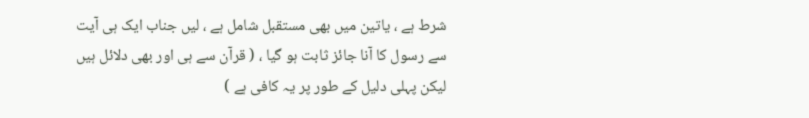شرط ہے ، یاتین میں بھی مستقبل شامل ہے ، لیں جناب ایک ہی آیت سے رسول کا آنا جائز ثابت ہو گیا ، ( قرآن سے ہی اور بھی دلائل ہیں لیکن پہلی دلیل کے طور پر یہ کافی ہے )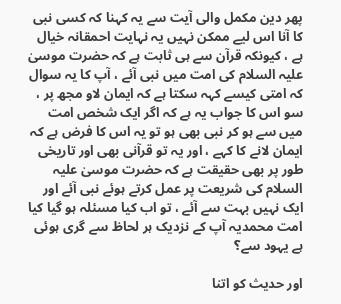پھر دین مکمل والی آیت سے یہ کہنا کہ کسی نبی کا آنا اس لیے ممکن نہیں یہ نہایت احمقانہ خیال ہے ، کیونکہ قرآن سے ہی ثابت ہے کہ حضرت موسیٰ علیہ السلام کی امت میں نبی آئے ، آپ کا یہ سوال کہ امتی کیسے کہہ سکتا ہے کہ ایمان لاو مجھ پر ، سو اس کا جواب یہ ہے کہ اگر ایک شخص امت میں سے ہو کر نبی بھی ہو تو یہ اس کا فرض ہے کہ ایمان لانے کا کہے ، اور یہ تو قرآنی بھی اور تاریخی طور پر بھی حقیقت ہے کہ حضرت موسیٰ علیہ السلام کی شریعت پر عمل کرتے ہوئے نبی آئے اور ایک نہیں بہت سے آئے ، تو اب کیا مسئلہ ہو گیا کیا امت محمدیہ آپ کے نزدیک ہر لحاظ سے گری ہوئی ہے یہود سے؟

اور حدیث کو اتنا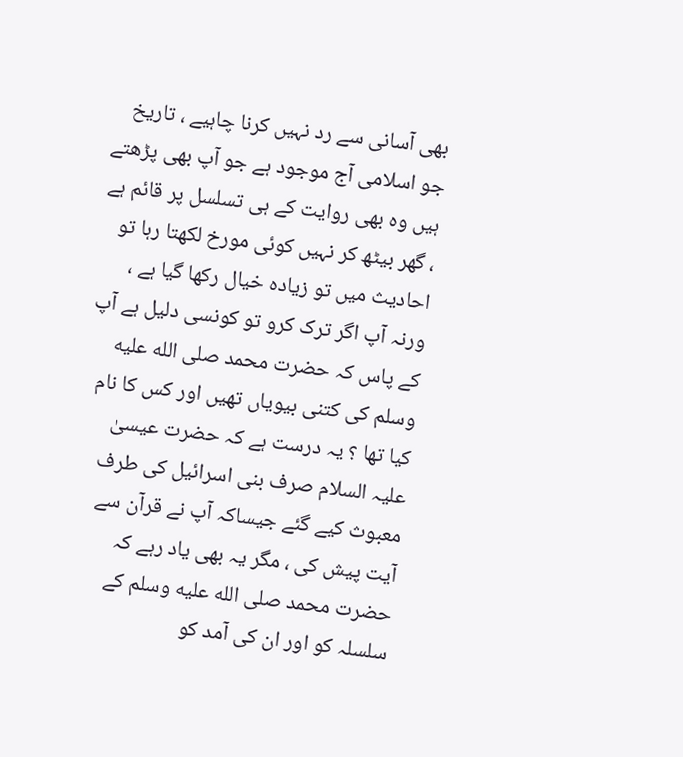بھی آسانی سے رد نہیں کرنا چاہیے ، تاریخ جو اسلامی آج موجود ہے جو آپ بھی پڑھتے ہیں وہ بھی روایت کے ہی تسلسل پر قائم ہے ، گھر بیٹھ کر نہیں کوئی مورخ لکھتا رہا تو احادیث میں تو زیادہ خیال رکھا گیا ہے ، ورنہ آپ اگر ترک کرو تو کونسی دلیل ہے آپ کے پاس کہ حضرت محمد صلى الله عليه وسلم کی کتنی بیویاں تھیں اور کس کا نام کیا تھا ؟ یہ درست ہے کہ حضرت عیسیٰ علیہ السلام صرف بنی اسرائیل کی طرف معبوث کیے گئے جیساکہ آپ نے قرآن سے آیت پیش کی ، مگر یہ بھی یاد رہے کہ حضرت محمد صلى الله عليه وسلم کے سلسلہ کو اور ان کی آمد کو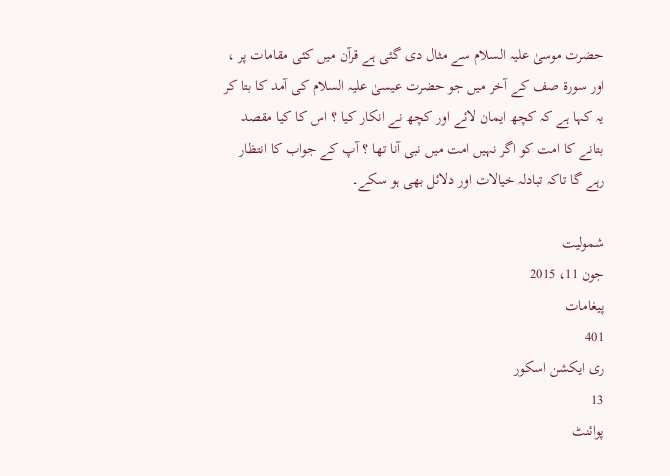حضرت موسیٰ علیہ السلام سے مثال دی گئی ہے قرآن میں کئی مقامات پر ، اور سورۃ صف کے آخر میں جو حضرت عیسیٰ علیہ السلام کی آمد کا بتا کر یہ کہا ہے کہ کچھ ایمان لائے اور کچھ نے انکار کیا ؟ اس کا کیا مقصد بتانے کا امت کو اگر نہیں امت میں نبی آنا تھا ؟ آپ کے جواب کا انتظار رہے گا تاکہ تبادلہ خیالات اور دلائل بھی ہو سکے۔

شمولیت
جون 11، 2015
پیغامات
401
ری ایکشن اسکور
13
پوائنٹ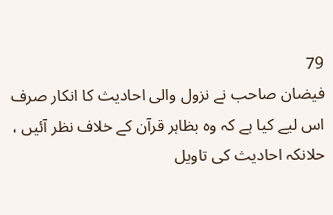79
فیضان صاحب نے نزول والی احادیث کا انکار صرف اس لیے کیا ہے کہ وہ بظاہر قرآن کے خلاف نظر آئیں ، حلانکہ احادیث کی تاویل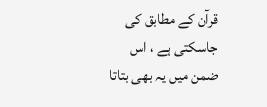قرآن کے مطابق کی جاسکتی ہے ، اس ضمن میں یہ بھی بتاتا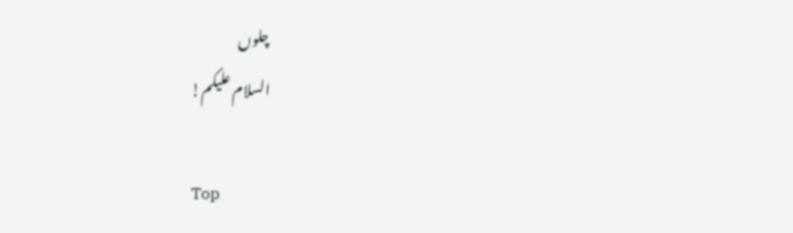چلوں
السلام علیکم!

Top